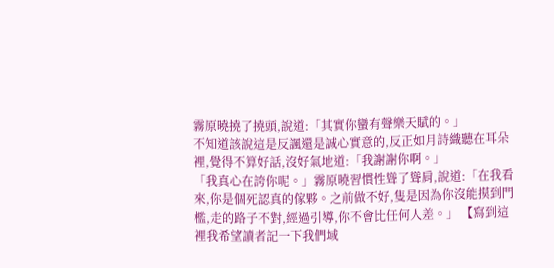霧原曉撓了撓頭,說道:「其實你蠻有聲樂天賦的。」
不知道該說這是反諷還是誠心實意的,反正如月詩織聽在耳朵裡,覺得不算好話,沒好氣地道:「我謝謝你啊。」
「我真心在誇你呢。」霧原曉習慣性聳了聳肩,說道:「在我看來,你是個死認真的傢夥。之前做不好,隻是因為你沒能摸到門檻,走的路子不對,經過引導,你不會比任何人差。」 【寫到這裡我希望讀者記一下我們域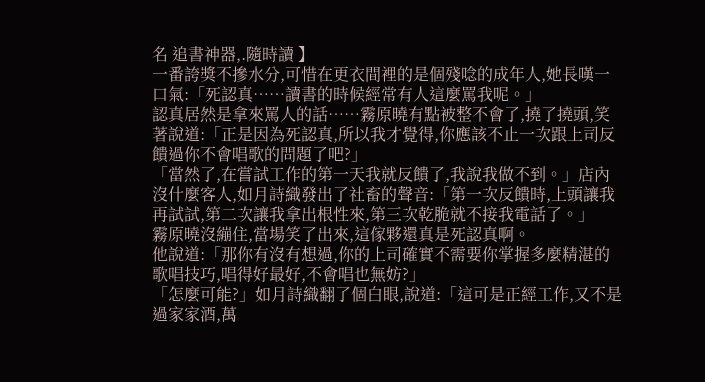名 追書神器,.隨時讀 】
一番誇獎不摻水分,可惜在更衣間裡的是個殘唸的成年人,她長嘆一口氣:「死認真……讀書的時候經常有人這麼罵我呢。」
認真居然是拿來罵人的話……霧原曉有點被整不會了,撓了撓頭,笑著說道:「正是因為死認真,所以我才覺得,你應該不止一次跟上司反饋過你不會唱歌的問題了吧?」
「當然了,在嘗試工作的第一天我就反饋了,我說我做不到。」店內沒什麼客人,如月詩織發出了社畜的聲音:「第一次反饋時,上頭讓我再試試,第二次讓我拿出根性來,第三次乾脆就不接我電話了。」
霧原曉沒繃住,當場笑了出來,這傢夥還真是死認真啊。
他說道:「那你有沒有想過,你的上司確實不需要你掌握多麼精湛的歌唱技巧,唱得好最好,不會唱也無妨?」
「怎麼可能?」如月詩織翻了個白眼,說道:「這可是正經工作,又不是過家家酒,萬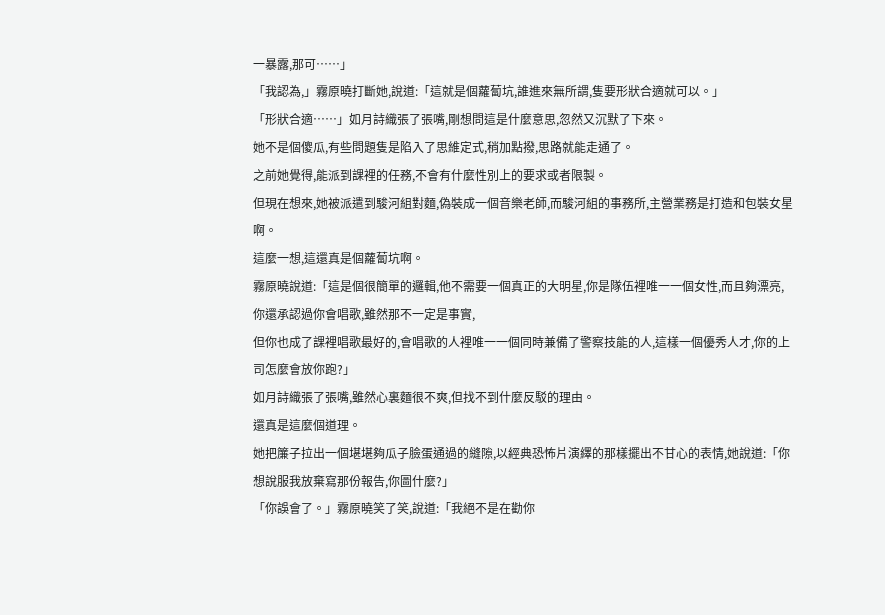一暴露,那可……」
「我認為,」霧原曉打斷她,說道:「這就是個蘿蔔坑,誰進來無所謂,隻要形狀合適就可以。」
「形狀合適……」如月詩織張了張嘴,剛想問這是什麼意思,忽然又沉默了下來。
她不是個傻瓜,有些問題隻是陷入了思維定式,稍加點撥,思路就能走通了。
之前她覺得,能派到課裡的任務,不會有什麼性別上的要求或者限製。
但現在想來,她被派遣到駿河組對麵,偽裝成一個音樂老師,而駿河組的事務所,主營業務是打造和包裝女星啊。
這麼一想,這還真是個蘿蔔坑啊。
霧原曉說道:「這是個很簡單的邏輯,他不需要一個真正的大明星,你是隊伍裡唯一一個女性,而且夠漂亮,你還承認過你會唱歌,雖然那不一定是事實,
但你也成了課裡唱歌最好的,會唱歌的人裡唯一一個同時兼備了警察技能的人,這樣一個優秀人才,你的上司怎麼會放你跑?」
如月詩織張了張嘴,雖然心裏麵很不爽,但找不到什麼反駁的理由。
還真是這麼個道理。
她把簾子拉出一個堪堪夠瓜子臉蛋通過的縫隙,以經典恐怖片演繹的那樣擺出不甘心的表情,她說道:「你想說服我放棄寫那份報告,你圖什麼?」
「你誤會了。」霧原曉笑了笑,說道:「我絕不是在勸你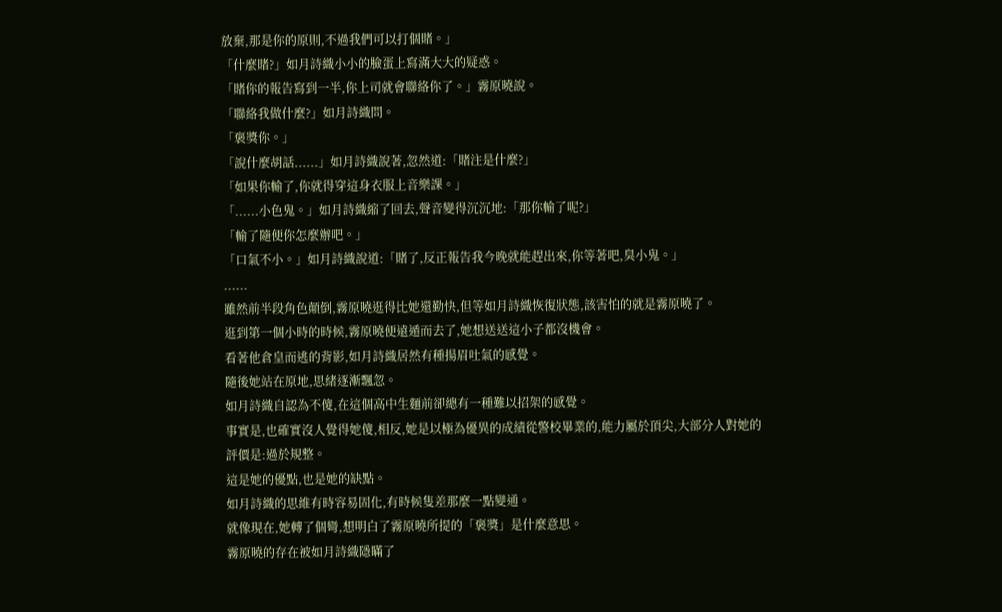放棄,那是你的原則,不過我們可以打個賭。」
「什麼賭?」如月詩織小小的臉蛋上寫滿大大的疑惑。
「賭你的報告寫到一半,你上司就會聯絡你了。」霧原曉說。
「聯絡我做什麼?」如月詩織問。
「褒獎你。」
「說什麼胡話......」如月詩織說著,忽然道:「賭注是什麼?」
「如果你輸了,你就得穿這身衣服上音樂課。」
「......小色鬼。」如月詩織縮了回去,聲音變得沉沉地:「那你輸了呢?」
「輸了隨便你怎麼辦吧。」
「口氣不小。」如月詩織說道:「賭了,反正報告我今晚就能趕出來,你等著吧,臭小鬼。」
......
雖然前半段角色顛倒,霧原曉逛得比她還勤快,但等如月詩織恢復狀態,該害怕的就是霧原曉了。
逛到第一個小時的時候,霧原曉便遠遁而去了,她想送送這小子都沒機會。
看著他倉皇而逃的背影,如月詩織居然有種揚眉吐氣的感覺。
隨後她站在原地,思緒逐漸飄忽。
如月詩織自認為不傻,在這個高中生麵前卻總有一種難以招架的感覺。
事實是,也確實沒人覺得她傻,相反,她是以極為優異的成績從警校畢業的,能力屬於頂尖,大部分人對她的評價是:過於規整。
這是她的優點,也是她的缺點。
如月詩織的思維有時容易固化,有時候隻差那麼一點變通。
就像現在,她轉了個彎,想明白了霧原曉所提的「褒獎」是什麼意思。
霧原曉的存在被如月詩織隱瞞了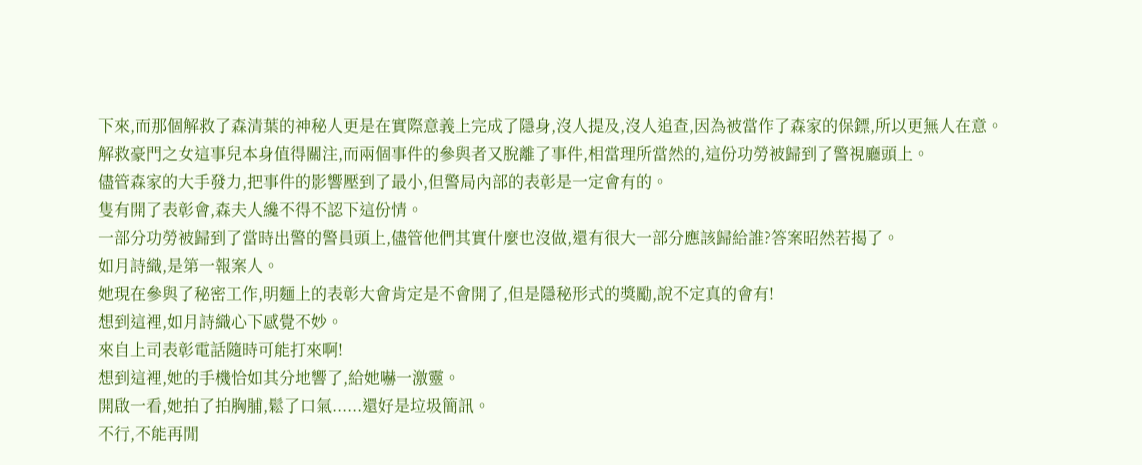下來,而那個解救了森清葉的神秘人更是在實際意義上完成了隱身,沒人提及,沒人追查,因為被當作了森家的保鏢,所以更無人在意。
解救豪門之女這事兒本身值得關注,而兩個事件的參與者又脫離了事件,相當理所當然的,這份功勞被歸到了警視廳頭上。
儘管森家的大手發力,把事件的影響壓到了最小,但警局內部的表彰是一定會有的。
隻有開了表彰會,森夫人纔不得不認下這份情。
一部分功勞被歸到了當時出警的警員頭上,儘管他們其實什麼也沒做,還有很大一部分應該歸給誰?答案昭然若揭了。
如月詩織,是第一報案人。
她現在參與了秘密工作,明麵上的表彰大會肯定是不會開了,但是隱秘形式的獎勵,說不定真的會有!
想到這裡,如月詩織心下感覺不妙。
來自上司表彰電話隨時可能打來啊!
想到這裡,她的手機恰如其分地響了,給她嚇一激靈。
開啟一看,她拍了拍胸脯,鬆了口氣......還好是垃圾簡訊。
不行,不能再閒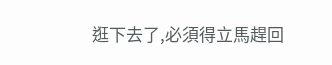逛下去了,必須得立馬趕回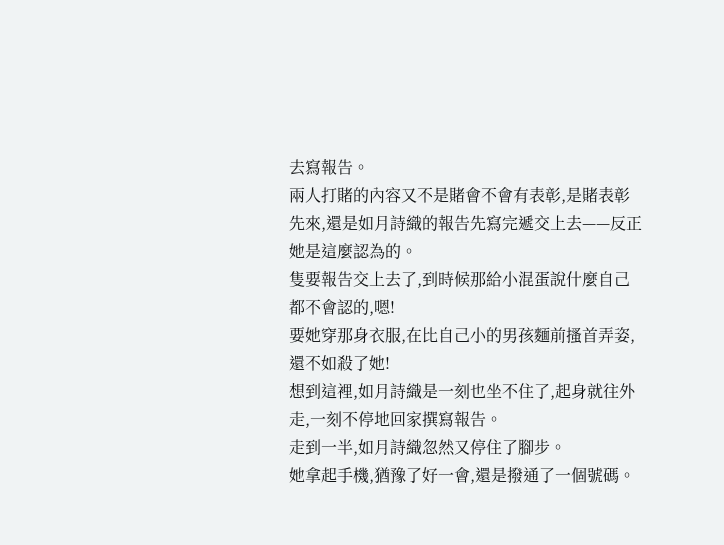去寫報告。
兩人打賭的內容又不是賭會不會有表彰,是賭表彰先來,還是如月詩織的報告先寫完遞交上去——反正她是這麼認為的。
隻要報告交上去了,到時候那給小混蛋說什麼自己都不會認的,嗯!
要她穿那身衣服,在比自己小的男孩麵前搔首弄姿,還不如殺了她!
想到這裡,如月詩織是一刻也坐不住了,起身就往外走,一刻不停地回家撰寫報告。
走到一半,如月詩織忽然又停住了腳步。
她拿起手機,猶豫了好一會,還是撥通了一個號碼。